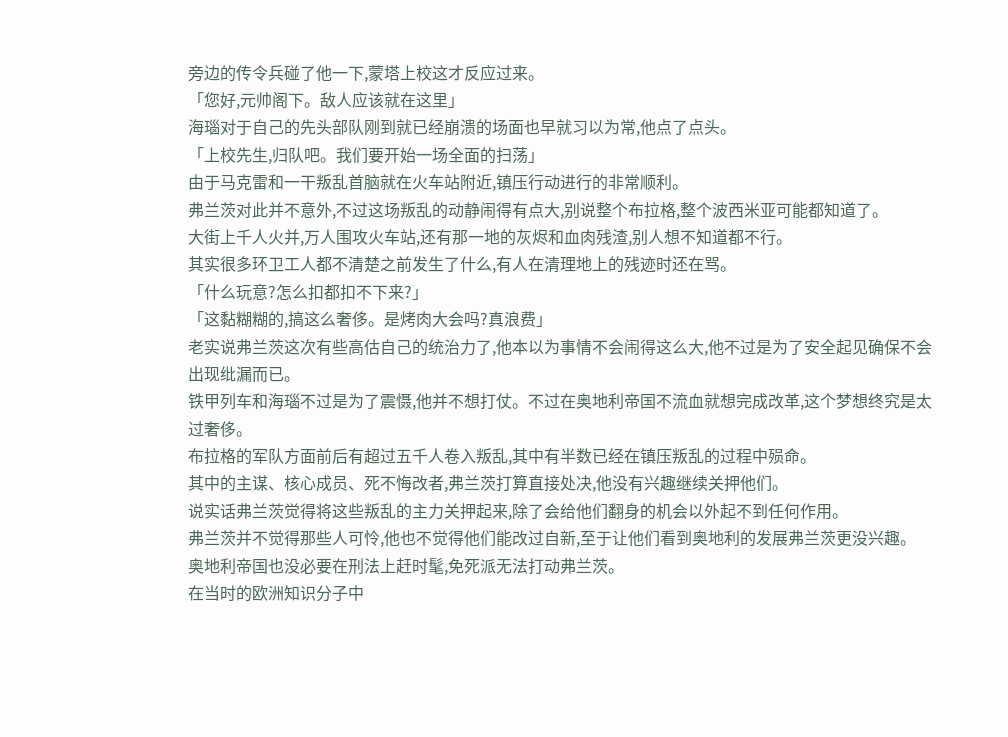旁边的传令兵碰了他一下,蒙塔上校这才反应过来。
「您好,元帅阁下。敌人应该就在这里」
海瑙对于自己的先头部队刚到就已经崩溃的场面也早就习以为常,他点了点头。
「上校先生,归队吧。我们要开始一场全面的扫荡」
由于马克雷和一干叛乱首脑就在火车站附近,镇压行动进行的非常顺利。
弗兰茨对此并不意外,不过这场叛乱的动静闹得有点大,别说整个布拉格,整个波西米亚可能都知道了。
大街上千人火并,万人围攻火车站,还有那一地的灰烬和血肉残渣,别人想不知道都不行。
其实很多环卫工人都不清楚之前发生了什么,有人在清理地上的残迹时还在骂。
「什么玩意?怎么扣都扣不下来?」
「这黏糊糊的,搞这么奢侈。是烤肉大会吗?真浪费」
老实说弗兰茨这次有些高估自己的统治力了,他本以为事情不会闹得这么大,他不过是为了安全起见确保不会出现纰漏而已。
铁甲列车和海瑙不过是为了震慑,他并不想打仗。不过在奥地利帝国不流血就想完成改革,这个梦想终究是太过奢侈。
布拉格的军队方面前后有超过五千人卷入叛乱,其中有半数已经在镇压叛乱的过程中殒命。
其中的主谋、核心成员、死不悔改者,弗兰茨打算直接处决,他没有兴趣继续关押他们。
说实话弗兰茨觉得将这些叛乱的主力关押起来,除了会给他们翻身的机会以外起不到任何作用。
弗兰茨并不觉得那些人可怜,他也不觉得他们能改过自新,至于让他们看到奥地利的发展弗兰茨更没兴趣。
奥地利帝国也没必要在刑法上赶时髦,免死派无法打动弗兰茨。
在当时的欧洲知识分子中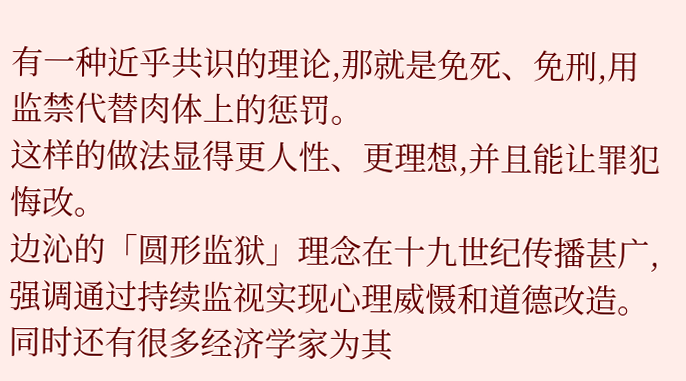有一种近乎共识的理论,那就是免死、免刑,用监禁代替肉体上的惩罚。
这样的做法显得更人性、更理想,并且能让罪犯悔改。
边沁的「圆形监狱」理念在十九世纪传播甚广,强调通过持续监视实现心理威慑和道德改造。
同时还有很多经济学家为其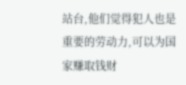站台,他们觉得犯人也是重要的劳动力,可以为国家赚取钱财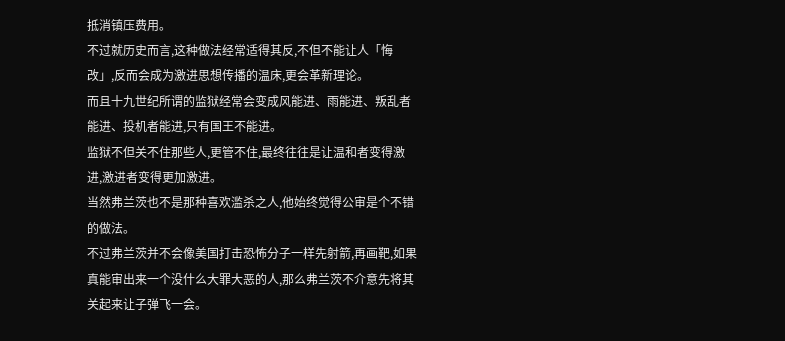抵消镇压费用。
不过就历史而言,这种做法经常适得其反,不但不能让人「悔改」,反而会成为激进思想传播的温床,更会革新理论。
而且十九世纪所谓的监狱经常会变成风能进、雨能进、叛乱者能进、投机者能进,只有国王不能进。
监狱不但关不住那些人,更管不住,最终往往是让温和者变得激进,激进者变得更加激进。
当然弗兰茨也不是那种喜欢滥杀之人,他始终觉得公审是个不错的做法。
不过弗兰茨并不会像美国打击恐怖分子一样先射箭,再画靶,如果真能审出来一个没什么大罪大恶的人,那么弗兰茨不介意先将其关起来让子弹飞一会。